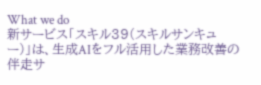What we do
新サービス「スキル39(スキルサンキュー)」は、生成AIをフル活用した業務改善の伴走サ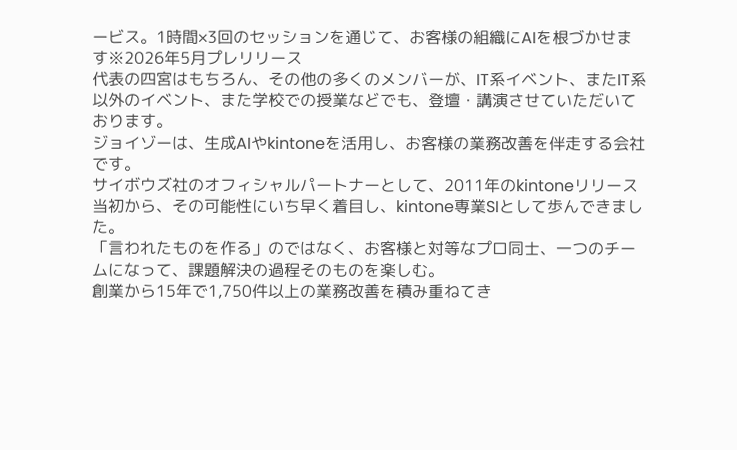ービス。1時間×3回のセッションを通じて、お客様の組織にAIを根づかせます※2026年5月プレリリース
代表の四宮はもちろん、その他の多くのメンバーが、IT系イベント、またIT系以外のイベント、また学校での授業などでも、登壇・講演させていただいております。
ジョイゾーは、生成AIやkintoneを活用し、お客様の業務改善を伴走する会社です。
サイボウズ社のオフィシャルパートナーとして、2011年のkintoneリリース当初から、その可能性にいち早く着目し、kintone専業SIとして歩んできました。
「言われたものを作る」のではなく、お客様と対等なプロ同士、一つのチームになって、課題解決の過程そのものを楽しむ。
創業から15年で1,750件以上の業務改善を積み重ねてき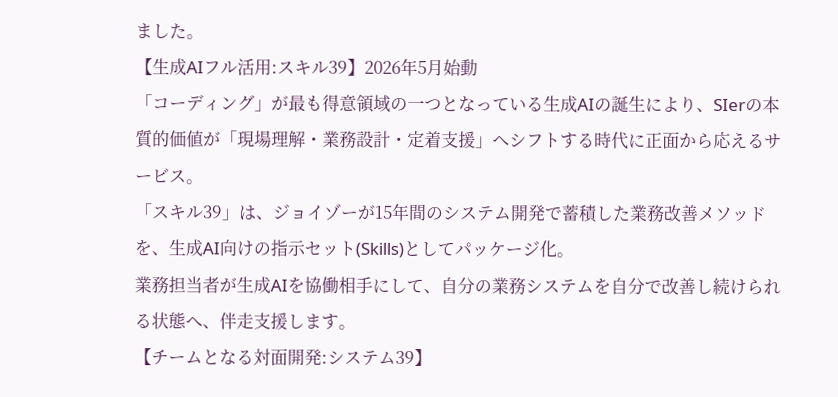ました。
【生成AIフル活用:スキル39】2026年5月始動
「コーディング」が最も得意領域の一つとなっている生成AIの誕生により、SIerの本質的価値が「現場理解・業務設計・定着支援」へシフトする時代に正面から応えるサービス。
「スキル39」は、ジョイゾーが15年間のシステム開発で蓄積した業務改善メソッドを、生成AI向けの指示セット(Skills)としてパッケージ化。
業務担当者が生成AIを協働相手にして、自分の業務システムを自分で改善し続けられる状態へ、伴走支援します。
【チームとなる対面開発:システム39】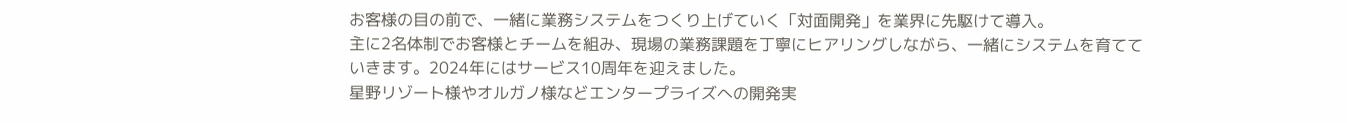お客様の目の前で、一緒に業務システムをつくり上げていく「対面開発」を業界に先駆けて導入。
主に2名体制でお客様とチームを組み、現場の業務課題を丁寧にヒアリングしながら、一緒にシステムを育てていきます。2024年にはサービス10周年を迎えました。
星野リゾート様やオルガノ様などエンタープライズへの開発実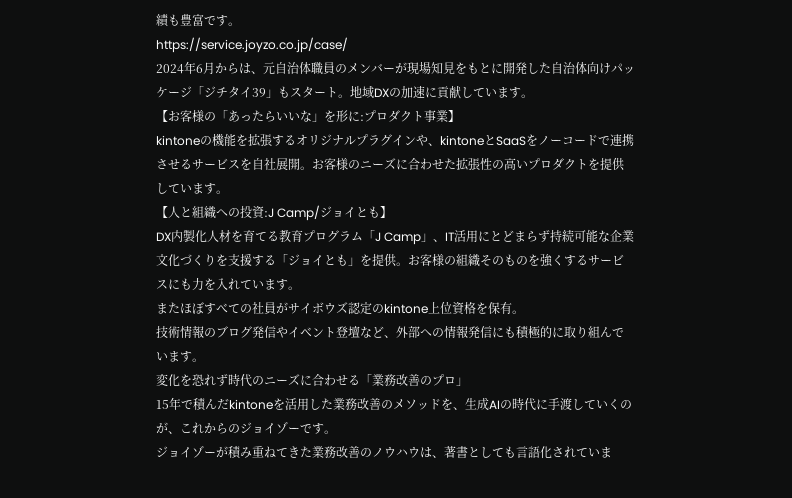績も豊富です。
https://service.joyzo.co.jp/case/
2024年6月からは、元自治体職員のメンバーが現場知見をもとに開発した自治体向けパッケージ「ジチタイ39」もスタート。地域DXの加速に貢献しています。
【お客様の「あったらいいな」を形に:プロダクト事業】
kintoneの機能を拡張するオリジナルプラグインや、kintoneとSaaSをノーコードで連携させるサービスを自社展開。お客様のニーズに合わせた拡張性の高いプロダクトを提供しています。
【人と組織への投資:J Camp/ジョイとも】
DX内製化人材を育てる教育プログラム「J Camp」、IT活用にとどまらず持続可能な企業文化づくりを支援する「ジョイとも」を提供。お客様の組織そのものを強くするサービスにも力を入れています。
またほぼすべての社員がサイボウズ認定のkintone上位資格を保有。
技術情報のブログ発信やイベント登壇など、外部への情報発信にも積極的に取り組んでいます。
変化を恐れず時代のニーズに合わせる「業務改善のプロ」
15年で積んだkintoneを活用した業務改善のメソッドを、生成AIの時代に手渡していくのが、これからのジョイゾーです。
ジョイゾーが積み重ねてきた業務改善のノウハウは、著書としても言語化されていま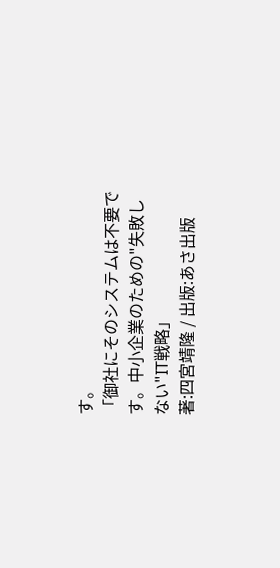す。
「御社にそのシステムは不要です。中小企業のための"失敗しない"IT戦略」
著:四宮靖隆 / 出版:あさ出版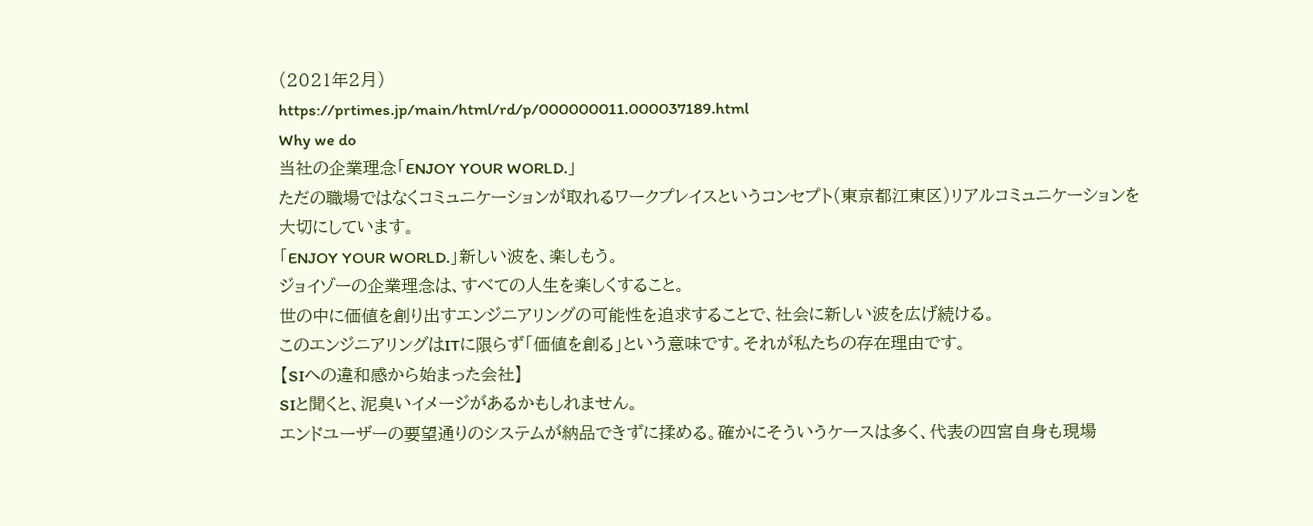(2021年2月)
https://prtimes.jp/main/html/rd/p/000000011.000037189.html
Why we do
当社の企業理念「ENJOY YOUR WORLD.」
ただの職場ではなくコミュニケーションが取れるワークプレイスというコンセプト(東京都江東区)リアルコミュニケーションを大切にしています。
「ENJOY YOUR WORLD.」新しい波を、楽しもう。
ジョイゾーの企業理念は、すべての人生を楽しくすること。
世の中に価値を創り出すエンジニアリングの可能性を追求することで、社会に新しい波を広げ続ける。
このエンジニアリングはITに限らず「価値を創る」という意味です。それが私たちの存在理由です。
【SIへの違和感から始まった会社】
SIと聞くと、泥臭いイメージがあるかもしれません。
エンドユーザーの要望通りのシステムが納品できずに揉める。確かにそういうケースは多く、代表の四宮自身も現場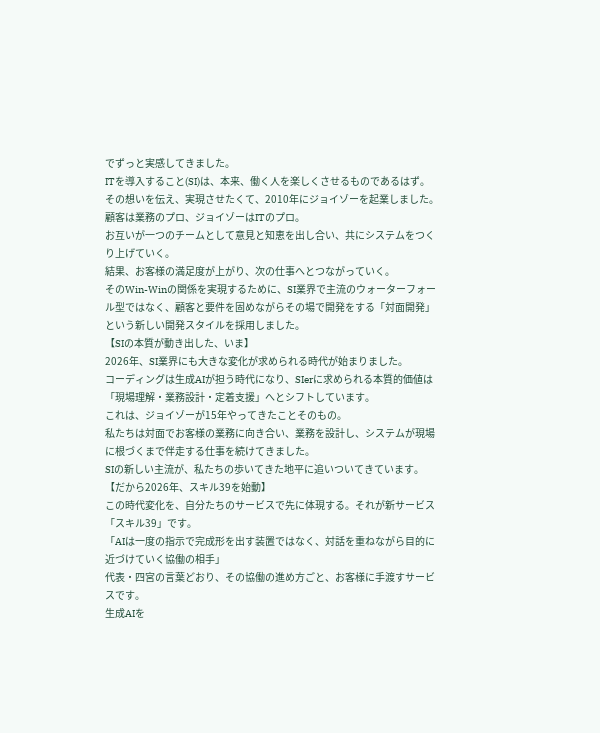でずっと実感してきました。
ITを導入すること(SI)は、本来、働く人を楽しくさせるものであるはず。
その想いを伝え、実現させたくて、2010年にジョイゾーを起業しました。
顧客は業務のプロ、ジョイゾーはITのプロ。
お互いが一つのチームとして意見と知恵を出し合い、共にシステムをつくり上げていく。
結果、お客様の満足度が上がり、次の仕事へとつながっていく。
そのWin-Winの関係を実現するために、SI業界で主流のウォーターフォール型ではなく、顧客と要件を固めながらその場で開発をする「対面開発」という新しい開発スタイルを採用しました。
【SIの本質が動き出した、いま】
2026年、SI業界にも大きな変化が求められる時代が始まりました。
コーディングは生成AIが担う時代になり、SIerに求められる本質的価値は「現場理解・業務設計・定着支援」へとシフトしています。
これは、ジョイゾーが15年やってきたことそのもの。
私たちは対面でお客様の業務に向き合い、業務を設計し、システムが現場に根づくまで伴走する仕事を続けてきました。
SIの新しい主流が、私たちの歩いてきた地平に追いついてきています。
【だから2026年、スキル39を始動】
この時代変化を、自分たちのサービスで先に体現する。それが新サービス「スキル39」です。
「AIは一度の指示で完成形を出す装置ではなく、対話を重ねながら目的に近づけていく協働の相手」
代表・四宮の言葉どおり、その協働の進め方ごと、お客様に手渡すサービスです。
生成AIを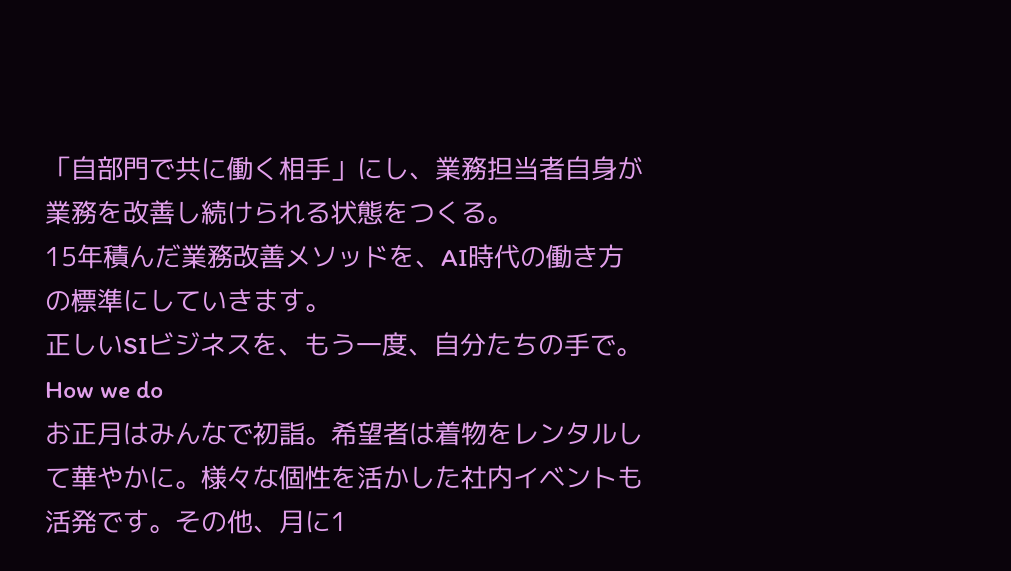「自部門で共に働く相手」にし、業務担当者自身が業務を改善し続けられる状態をつくる。
15年積んだ業務改善メソッドを、AI時代の働き方の標準にしていきます。
正しいSIビジネスを、もう一度、自分たちの手で。
How we do
お正月はみんなで初詣。希望者は着物をレンタルして華やかに。様々な個性を活かした社内イベントも活発です。その他、月に1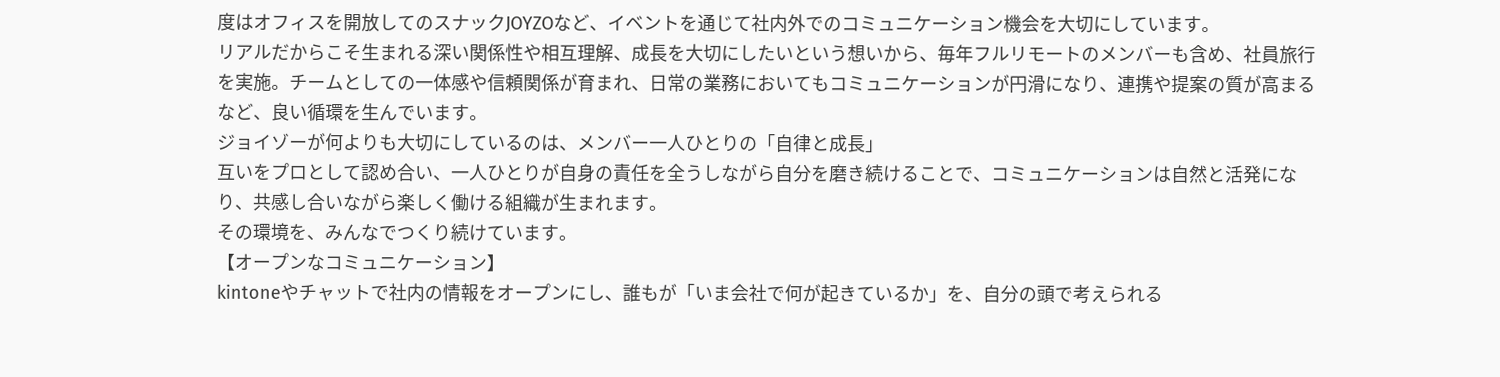度はオフィスを開放してのスナックJOYZOなど、イベントを通じて社内外でのコミュニケーション機会を大切にしています。
リアルだからこそ生まれる深い関係性や相互理解、成長を大切にしたいという想いから、毎年フルリモートのメンバーも含め、社員旅行を実施。チームとしての一体感や信頼関係が育まれ、日常の業務においてもコミュニケーションが円滑になり、連携や提案の質が高まるなど、良い循環を生んでいます。
ジョイゾーが何よりも大切にしているのは、メンバー一人ひとりの「自律と成長」
互いをプロとして認め合い、一人ひとりが自身の責任を全うしながら自分を磨き続けることで、コミュニケーションは自然と活発になり、共感し合いながら楽しく働ける組織が生まれます。
その環境を、みんなでつくり続けています。
【オープンなコミュニケーション】
kintoneやチャットで社内の情報をオープンにし、誰もが「いま会社で何が起きているか」を、自分の頭で考えられる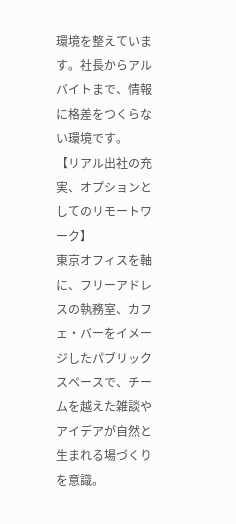環境を整えています。社長からアルバイトまで、情報に格差をつくらない環境です。
【リアル出社の充実、オプションとしてのリモートワーク】
東京オフィスを軸に、フリーアドレスの執務室、カフェ・バーをイメージしたパブリックスペースで、チームを越えた雑談やアイデアが自然と生まれる場づくりを意識。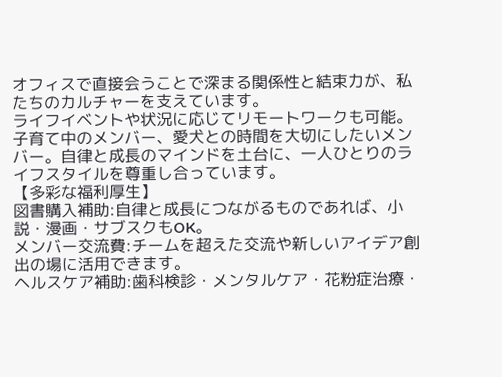オフィスで直接会うことで深まる関係性と結束力が、私たちのカルチャーを支えています。
ライフイベントや状況に応じてリモートワークも可能。
子育て中のメンバー、愛犬との時間を大切にしたいメンバー。自律と成長のマインドを土台に、一人ひとりのライフスタイルを尊重し合っています。
【多彩な福利厚生】
図書購入補助:自律と成長につながるものであれば、小説・漫画・サブスクもOK。
メンバー交流費:チームを超えた交流や新しいアイデア創出の場に活用できます。
ヘルスケア補助:歯科検診・メンタルケア・花粉症治療・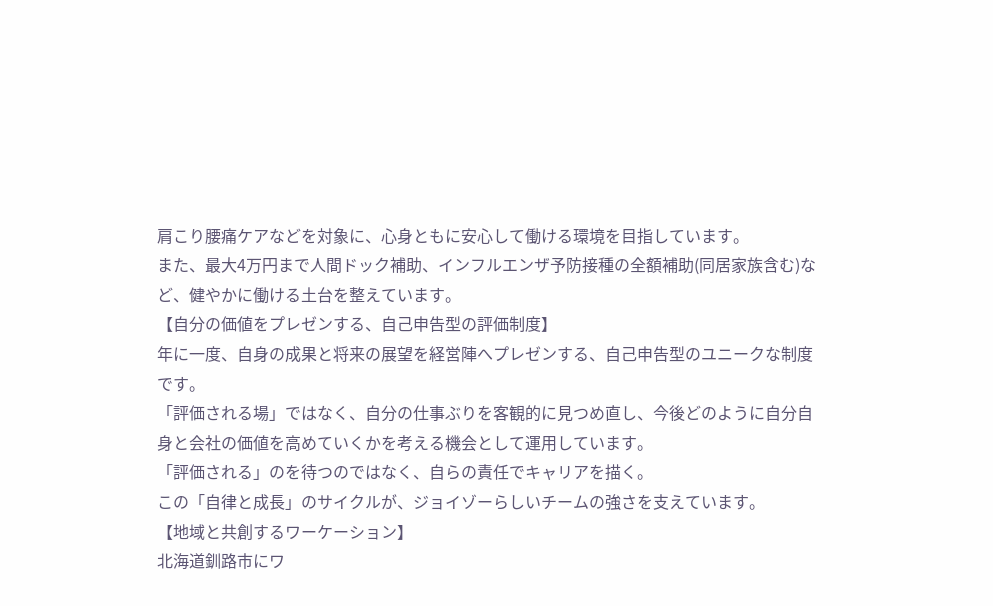肩こり腰痛ケアなどを対象に、心身ともに安心して働ける環境を目指しています。
また、最大4万円まで人間ドック補助、インフルエンザ予防接種の全額補助(同居家族含む)など、健やかに働ける土台を整えています。
【自分の価値をプレゼンする、自己申告型の評価制度】
年に一度、自身の成果と将来の展望を経営陣へプレゼンする、自己申告型のユニークな制度です。
「評価される場」ではなく、自分の仕事ぶりを客観的に見つめ直し、今後どのように自分自身と会社の価値を高めていくかを考える機会として運用しています。
「評価される」のを待つのではなく、自らの責任でキャリアを描く。
この「自律と成長」のサイクルが、ジョイゾーらしいチームの強さを支えています。
【地域と共創するワーケーション】
北海道釧路市にワ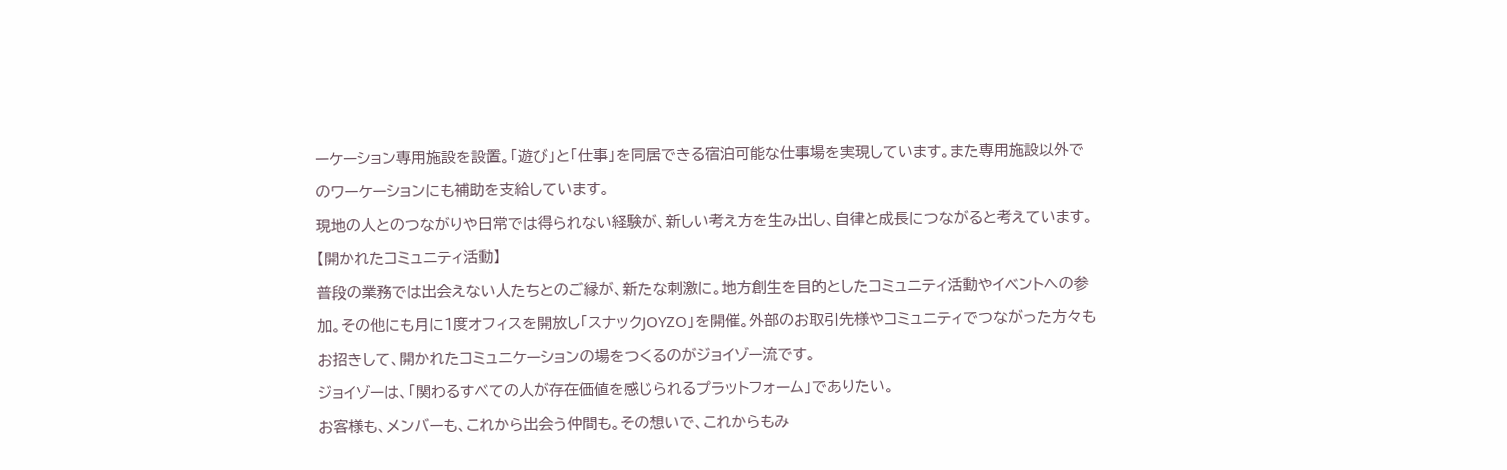ーケーション専用施設を設置。「遊び」と「仕事」を同居できる宿泊可能な仕事場を実現しています。また専用施設以外でのワーケーションにも補助を支給しています。
現地の人とのつながりや日常では得られない経験が、新しい考え方を生み出し、自律と成長につながると考えています。
【開かれたコミュニティ活動】
普段の業務では出会えない人たちとのご縁が、新たな刺激に。地方創生を目的としたコミュニティ活動やイベントへの参加。その他にも月に1度オフィスを開放し「スナックJOYZO」を開催。外部のお取引先様やコミュニティでつながった方々もお招きして、開かれたコミュニケーションの場をつくるのがジョイゾー流です。
ジョイゾーは、「関わるすべての人が存在価値を感じられるプラットフォーム」でありたい。
お客様も、メンバーも、これから出会う仲間も。その想いで、これからもみ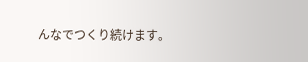んなでつくり続けます。